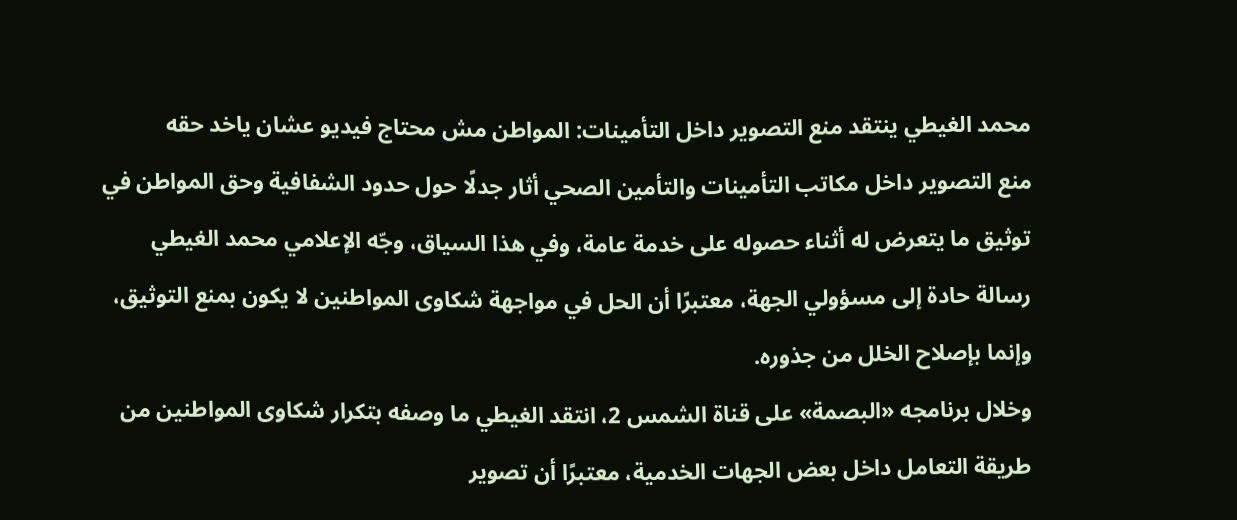محمد الغيطي ينتقد منع التصوير داخل التأمينات: المواطن مش محتاج فيديو عشان ياخد حقه
منع التصوير داخل مكاتب التأمينات والتأمين الصحي أثار جدلًا حول حدود الشفافية وحق المواطن في توثيق ما يتعرض له أثناء حصوله على خدمة عامة، وفي هذا السياق، وجّه الإعلامي محمد الغيطي رسالة حادة إلى مسؤولي الجهة، معتبرًا أن الحل في مواجهة شكاوى المواطنين لا يكون بمنع التوثيق، وإنما بإصلاح الخلل من جذوره.
وخلال برنامجه «البصمة» على قناة الشمس 2، انتقد الغيطي ما وصفه بتكرار شكاوى المواطنين من طريقة التعامل داخل بعض الجهات الخدمية، معتبرًا أن تصوير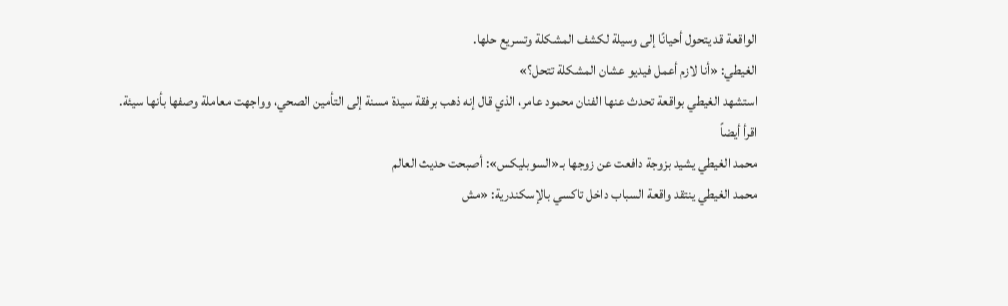الواقعة قد يتحول أحيانًا إلى وسيلة لكشف المشكلة وتسريع حلها.
الغيطي: «أنا لازم أعمل فيديو عشان المشكلة تتحل؟»
استشهد الغيطي بواقعة تحدث عنها الفنان محمود عامر، الذي قال إنه ذهب برفقة سيدة مسنة إلى التأمين الصحي، وواجهت معاملة وصفها بأنها سيئة.
اقرأ أيضاً
محمد الغيطي يشيد بزوجة دافعت عن زوجها بـ«السوبليكس»: أصبحت حديث العالم
محمد الغيطي ينتقد واقعة السباب داخل تاكسي بالإسكندرية: «مش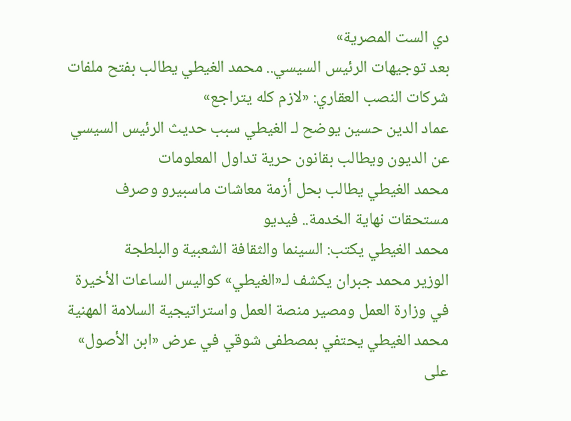دي الست المصرية»
بعد توجيهات الرئيس السيسي.. محمد الغيطي يطالب بفتح ملفات شركات النصب العقاري: «لازم كله يتراجع»
عماد الدين حسين يوضح لـ الغيطي سبب حديث الرئيس السيسي عن الديون ويطالب بقانون حرية تداول المعلومات
محمد الغيطي يطالب بحل أزمة معاشات ماسبيرو وصرف مستحقات نهاية الخدمة.. فيديو
محمد الغيطي يكتب: السينما والثقافة الشعبية والبلطجة
الوزير محمد جبران يكشف لـ«الغيطي» كواليس الساعات الأخيرة في وزارة العمل ومصير منصة العمل واستراتيجية السلامة المهنية
محمد الغيطي يحتفي بمصطفى شوقي في عرض «ابن الأصول» على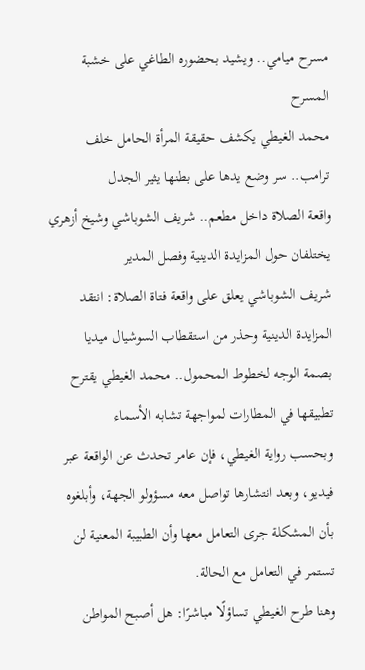مسرح ميامي.. ويشيد بحضوره الطاغي على خشبة المسرح
محمد الغيطي يكشف حقيقة المرأة الحامل خلف ترامب.. سر وضع يدها على بطنها يثير الجدل
واقعة الصلاة داخل مطعم.. شريف الشوباشي وشيخ أزهري يختلفان حول المزايدة الدينية وفصل المدير
شريف الشوباشي يعلق على واقعة فتاة الصلاة: انتقد المزايدة الدينية وحذر من استقطاب السوشيال ميديا
بصمة الوجه لخطوط المحمول.. محمد الغيطي يقترح تطبيقها في المطارات لمواجهة تشابه الأسماء
وبحسب رواية الغيطي، فإن عامر تحدث عن الواقعة عبر فيديو، وبعد انتشارها تواصل معه مسؤولو الجهة، وأبلغوه بأن المشكلة جرى التعامل معها وأن الطبيبة المعنية لن تستمر في التعامل مع الحالة.
وهنا طرح الغيطي تساؤلًا مباشرًا: هل أصبح المواطن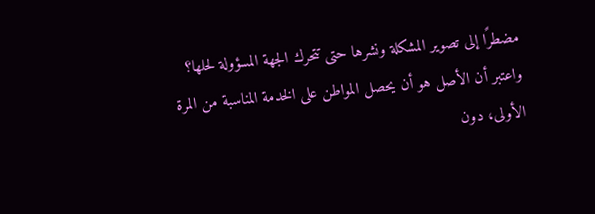مضطرًا إلى تصوير المشكلة ونشرها حتى تتحرك الجهة المسؤولة لحلها؟
واعتبر أن الأصل هو أن يحصل المواطن على الخدمة المناسبة من المرة الأولى، دون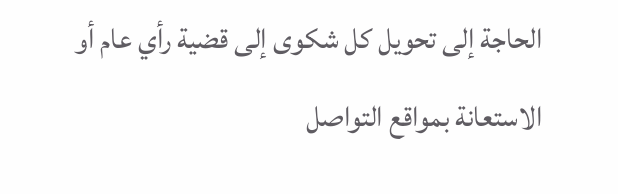الحاجة إلى تحويل كل شكوى إلى قضية رأي عام أو الاستعانة بمواقع التواصل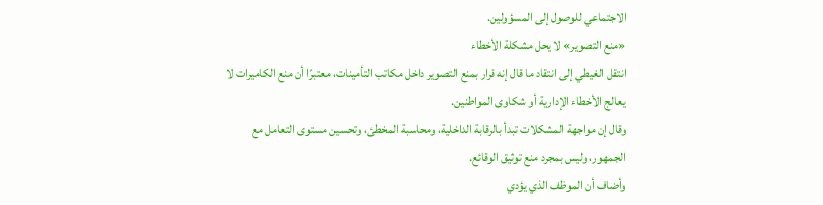الاجتماعي للوصول إلى المسؤولين.
«منع التصوير» لا يحل مشكلة الأخطاء
انتقل الغيطي إلى انتقاد ما قال إنه قرار بمنع التصوير داخل مكاتب التأمينات، معتبرًا أن منع الكاميرات لا يعالج الأخطاء الإدارية أو شكاوى المواطنين.
وقال إن مواجهة المشكلات تبدأ بالرقابة الداخلية، ومحاسبة المخطئ، وتحسين مستوى التعامل مع الجمهور، وليس بمجرد منع توثيق الوقائع.
وأضاف أن الموظف الذي يؤدي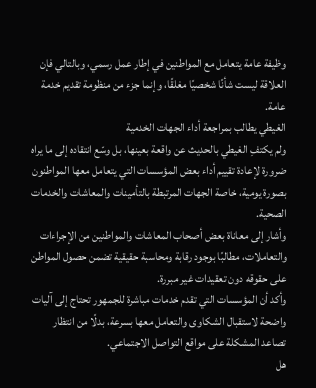وظيفة عامة يتعامل مع المواطنين في إطار عمل رسمي، وبالتالي فإن العلاقة ليست شأنًا شخصيًا مغلقًا، وإنما جزء من منظومة تقديم خدمة عامة.
الغيطي يطالب بمراجعة أداء الجهات الخدمية
ولم يكتفِ الغيطي بالحديث عن واقعة بعينها، بل وسّع انتقاده إلى ما يراه ضرورة لإعادة تقييم أداء بعض المؤسسات التي يتعامل معها المواطنون بصورة يومية، خاصة الجهات المرتبطة بالتأمينات والمعاشات والخدمات الصحية.
وأشار إلى معاناة بعض أصحاب المعاشات والمواطنين من الإجراءات والتعاملات، مطالبًا بوجود رقابة ومحاسبة حقيقية تضمن حصول المواطن على حقوقه دون تعقيدات غير مبررة.
وأكد أن المؤسسات التي تقدم خدمات مباشرة للجمهور تحتاج إلى آليات واضحة لاستقبال الشكاوى والتعامل معها بسرعة، بدلًا من انتظار تصاعد المشكلة على مواقع التواصل الاجتماعي.
هل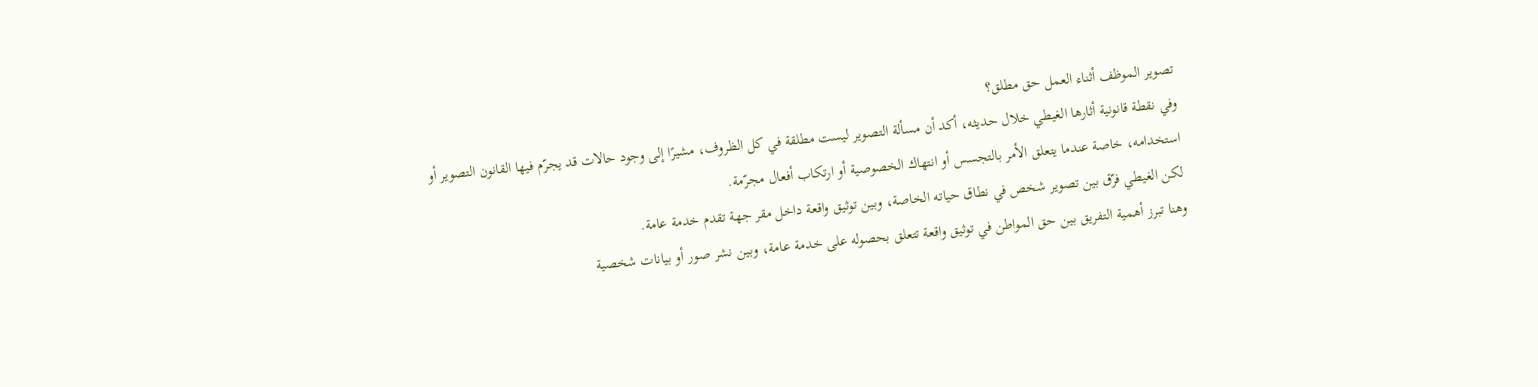تصوير الموظف أثناء العمل حق مطلق؟
وفي نقطة قانونية أثارها الغيطي خلال حديثه، أكد أن مسألة التصوير ليست مطلقة في كل الظروف، مشيرًا إلى وجود حالات قد يجرّم فيها القانون التصوير أو استخدامه، خاصة عندما يتعلق الأمر بالتجسس أو انتهاك الخصوصية أو ارتكاب أفعال مجرّمة.
لكن الغيطي فرّق بين تصوير شخص في نطاق حياته الخاصة، وبين توثيق واقعة داخل مقر جهة تقدم خدمة عامة.
وهنا تبرز أهمية التفريق بين حق المواطن في توثيق واقعة تتعلق بحصوله على خدمة عامة، وبين نشر صور أو بيانات شخصية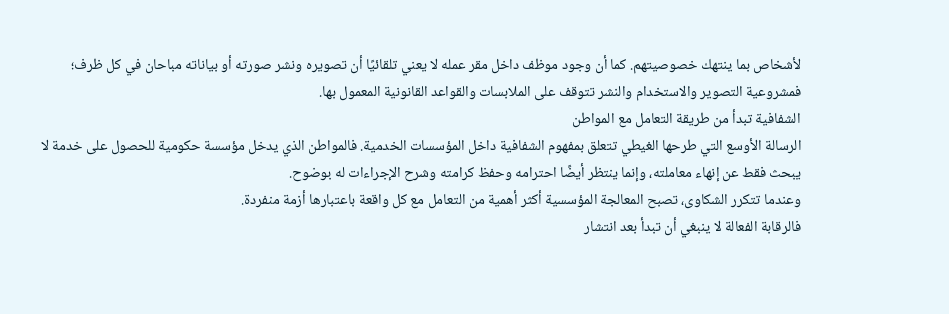لأشخاص بما ينتهك خصوصيتهم. كما أن وجود موظف داخل مقر عمله لا يعني تلقائيًا أن تصويره ونشر صورته أو بياناته مباحان في كل ظرف؛ فمشروعية التصوير والاستخدام والنشر تتوقف على الملابسات والقواعد القانونية المعمول بها.
الشفافية تبدأ من طريقة التعامل مع المواطن
الرسالة الأوسع التي طرحها الغيطي تتعلق بمفهوم الشفافية داخل المؤسسات الخدمية. فالمواطن الذي يدخل مؤسسة حكومية للحصول على خدمة لا يبحث فقط عن إنهاء معاملته، وإنما ينتظر أيضًا احترامه وحفظ كرامته وشرح الإجراءات له بوضوح.
وعندما تتكرر الشكاوى، تصبح المعالجة المؤسسية أكثر أهمية من التعامل مع كل واقعة باعتبارها أزمة منفردة.
فالرقابة الفعالة لا ينبغي أن تبدأ بعد انتشار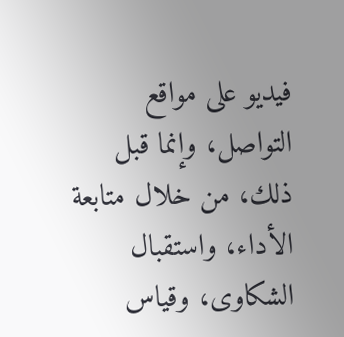فيديو على مواقع التواصل، وإنما قبل ذلك، من خلال متابعة الأداء، واستقبال الشكاوى، وقياس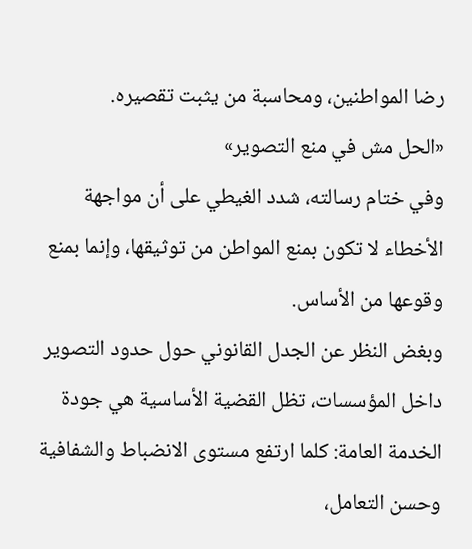رضا المواطنين، ومحاسبة من يثبت تقصيره.
«الحل مش في منع التصوير»
وفي ختام رسالته، شدد الغيطي على أن مواجهة الأخطاء لا تكون بمنع المواطن من توثيقها، وإنما بمنع وقوعها من الأساس.
وبغض النظر عن الجدل القانوني حول حدود التصوير داخل المؤسسات، تظل القضية الأساسية هي جودة الخدمة العامة: كلما ارتفع مستوى الانضباط والشفافية وحسن التعامل،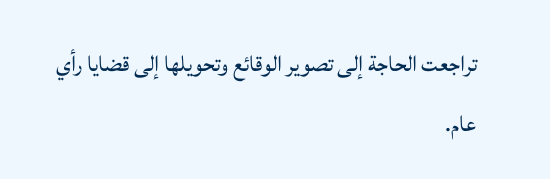تراجعت الحاجة إلى تصوير الوقائع وتحويلها إلى قضايا رأي عام.